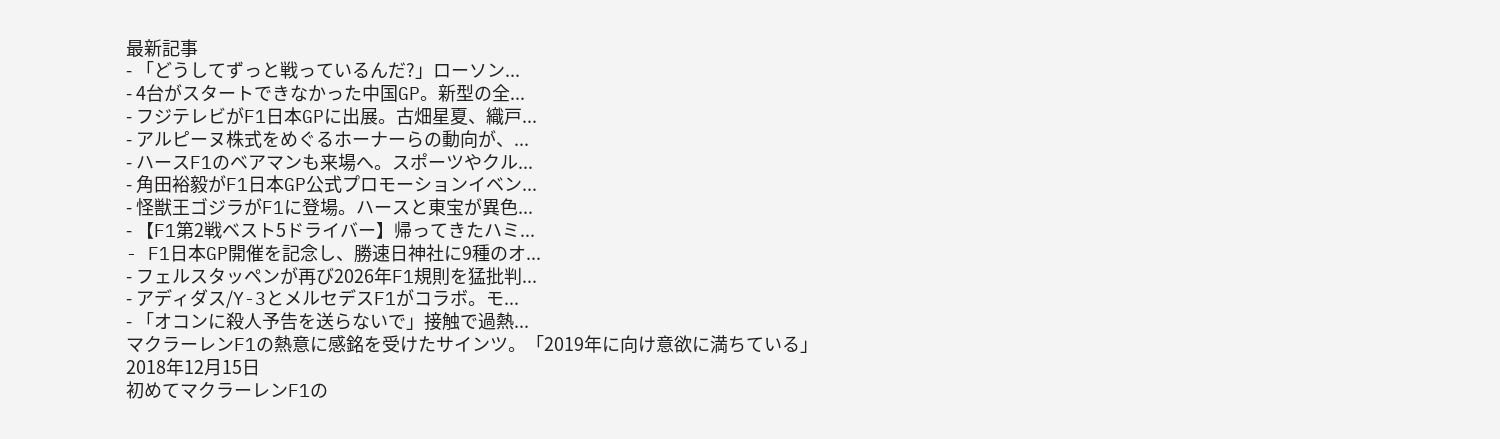最新記事
- 「どうしてずっと戦っているんだ?」ローソン...
- 4台がスタートできなかった中国GP。新型の全...
- フジテレビがF1日本GPに出展。古畑星夏、織戸...
- アルピーヌ株式をめぐるホーナーらの動向が、...
- ハースF1のベアマンも来場へ。スポーツやクル...
- 角田裕毅がF1日本GP公式プロモーションイベン...
- 怪獣王ゴジラがF1に登場。ハースと東宝が異色...
- 【F1第2戦ベスト5ドライバー】帰ってきたハミ...
- F1日本GP開催を記念し、勝速日神社に9種のオ...
- フェルスタッペンが再び2026年F1規則を猛批判...
- アディダス/Y-3とメルセデスF1がコラボ。モ...
- 「オコンに殺人予告を送らないで」接触で過熱...
マクラーレンF1の熱意に感銘を受けたサインツ。「2019年に向け意欲に満ちている」
2018年12月15日
初めてマクラーレンF1の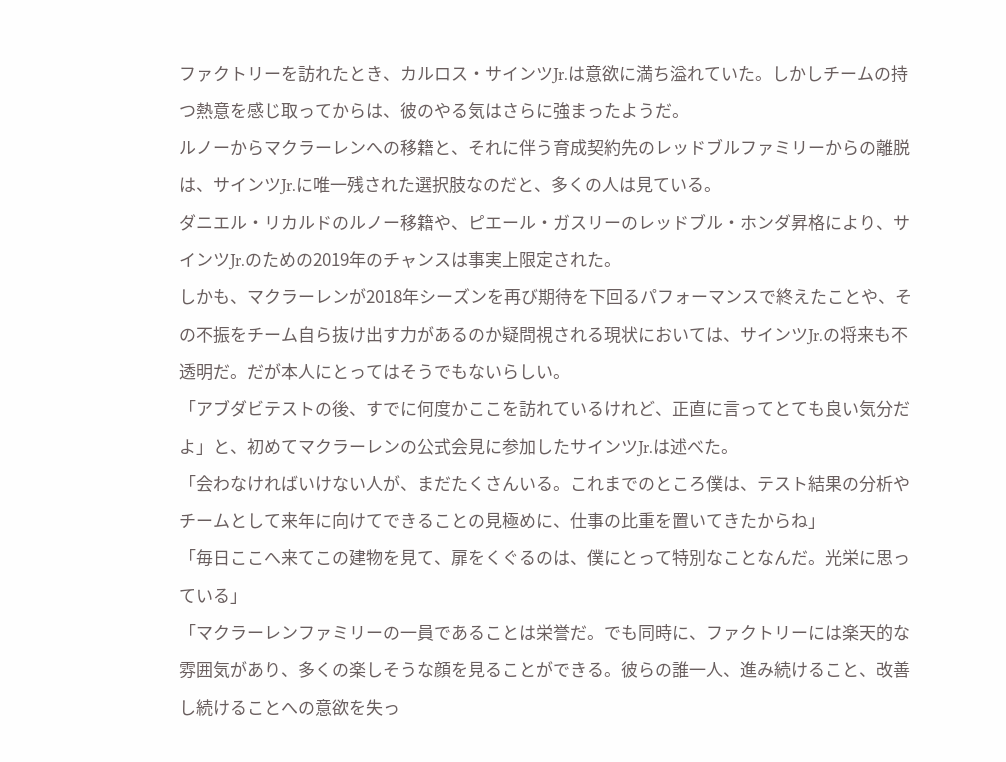ファクトリーを訪れたとき、カルロス・サインツJr.は意欲に満ち溢れていた。しかしチームの持つ熱意を感じ取ってからは、彼のやる気はさらに強まったようだ。
ルノーからマクラーレンへの移籍と、それに伴う育成契約先のレッドブルファミリーからの離脱は、サインツJr.に唯一残された選択肢なのだと、多くの人は見ている。
ダニエル・リカルドのルノー移籍や、ピエール・ガスリーのレッドブル・ホンダ昇格により、サインツJr.のための2019年のチャンスは事実上限定された。
しかも、マクラーレンが2018年シーズンを再び期待を下回るパフォーマンスで終えたことや、その不振をチーム自ら抜け出す力があるのか疑問視される現状においては、サインツJr.の将来も不透明だ。だが本人にとってはそうでもないらしい。
「アブダビテストの後、すでに何度かここを訪れているけれど、正直に言ってとても良い気分だよ」と、初めてマクラーレンの公式会見に参加したサインツJr.は述べた。
「会わなければいけない人が、まだたくさんいる。これまでのところ僕は、テスト結果の分析やチームとして来年に向けてできることの見極めに、仕事の比重を置いてきたからね」
「毎日ここへ来てこの建物を見て、扉をくぐるのは、僕にとって特別なことなんだ。光栄に思っている」
「マクラーレンファミリーの一員であることは栄誉だ。でも同時に、ファクトリーには楽天的な雰囲気があり、多くの楽しそうな顔を見ることができる。彼らの誰一人、進み続けること、改善し続けることへの意欲を失っ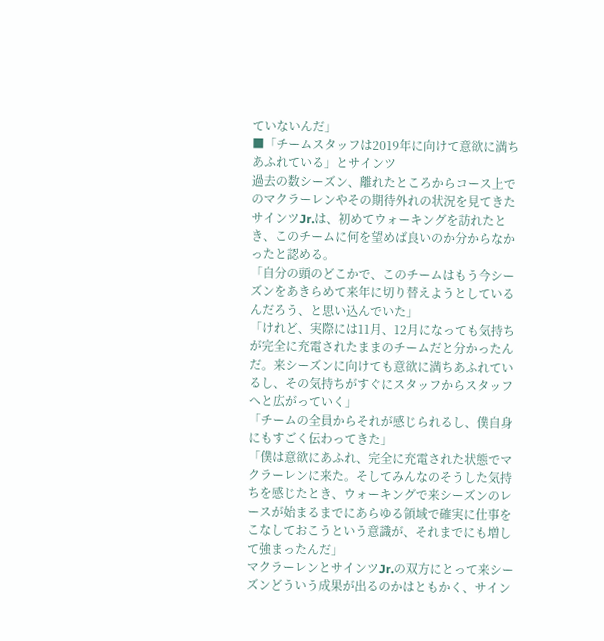ていないんだ」
■「チームスタッフは2019年に向けて意欲に満ちあふれている」とサインツ
過去の数シーズン、離れたところからコース上でのマクラーレンやその期待外れの状況を見てきたサインツJr.は、初めてウォーキングを訪れたとき、このチームに何を望めば良いのか分からなかったと認める。
「自分の頭のどこかで、このチームはもう今シーズンをあきらめて来年に切り替えようとしているんだろう、と思い込んでいた」
「けれど、実際には11月、12月になっても気持ちが完全に充電されたままのチームだと分かったんだ。来シーズンに向けても意欲に満ちあふれているし、その気持ちがすぐにスタッフからスタッフへと広がっていく」
「チームの全員からそれが感じられるし、僕自身にもすごく伝わってきた」
「僕は意欲にあふれ、完全に充電された状態でマクラーレンに来た。そしてみんなのそうした気持ちを感じたとき、ウォーキングで来シーズンのレースが始まるまでにあらゆる領域で確実に仕事をこなしておこうという意識が、それまでにも増して強まったんだ」
マクラーレンとサインツJr.の双方にとって来シーズンどういう成果が出るのかはともかく、サイン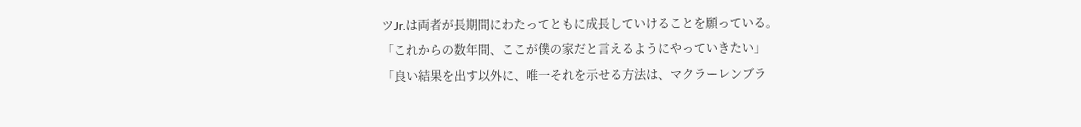ツJr.は両者が長期間にわたってともに成長していけることを願っている。
「これからの数年間、ここが僕の家だと言えるようにやっていきたい」
「良い結果を出す以外に、唯一それを示せる方法は、マクラーレンブラ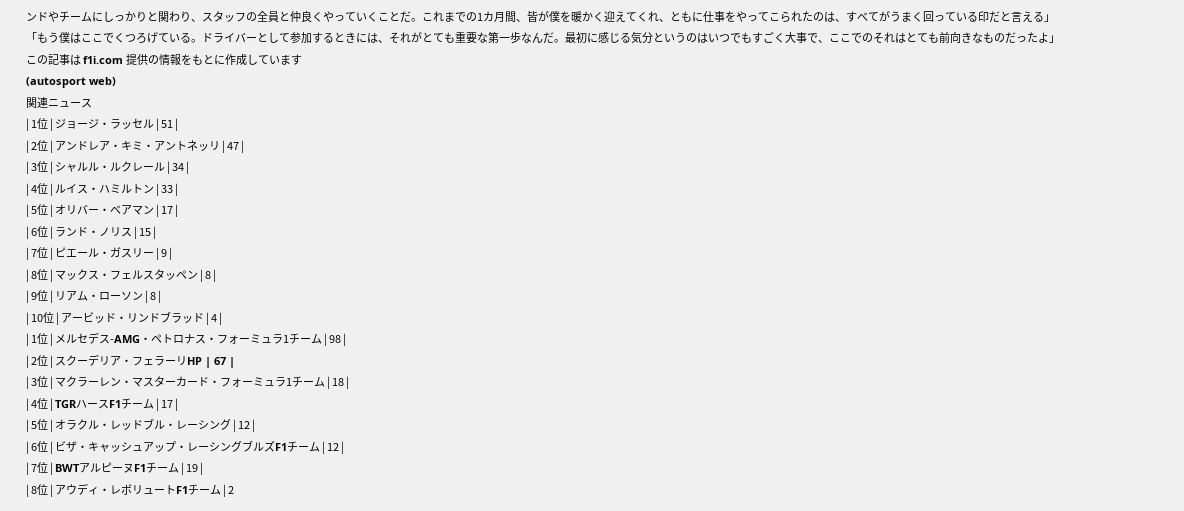ンドやチームにしっかりと関わり、スタッフの全員と仲良くやっていくことだ。これまでの1カ月間、皆が僕を暖かく迎えてくれ、ともに仕事をやってこられたのは、すべてがうまく回っている印だと言える」
「もう僕はここでくつろげている。ドライバーとして参加するときには、それがとても重要な第一歩なんだ。最初に感じる気分というのはいつでもすごく大事で、ここでのそれはとても前向きなものだったよ」
この記事は f1i.com 提供の情報をもとに作成しています
(autosport web)
関連ニュース
| 1位 | ジョージ・ラッセル | 51 |
| 2位 | アンドレア・キミ・アントネッリ | 47 |
| 3位 | シャルル・ルクレール | 34 |
| 4位 | ルイス・ハミルトン | 33 |
| 5位 | オリバー・ベアマン | 17 |
| 6位 | ランド・ノリス | 15 |
| 7位 | ピエール・ガスリー | 9 |
| 8位 | マックス・フェルスタッペン | 8 |
| 9位 | リアム・ローソン | 8 |
| 10位 | アービッド・リンドブラッド | 4 |
| 1位 | メルセデス-AMG・ペトロナス・フォーミュラ1チーム | 98 |
| 2位 | スクーデリア・フェラーリHP | 67 |
| 3位 | マクラーレン・マスターカード・フォーミュラ1チーム | 18 |
| 4位 | TGRハースF1チーム | 17 |
| 5位 | オラクル・レッドブル・レーシング | 12 |
| 6位 | ビザ・キャッシュアップ・レーシングブルズF1チーム | 12 |
| 7位 | BWTアルピーヌF1チーム | 19 |
| 8位 | アウディ・レボリュートF1チーム | 2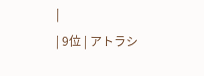|
| 9位 | アトラシ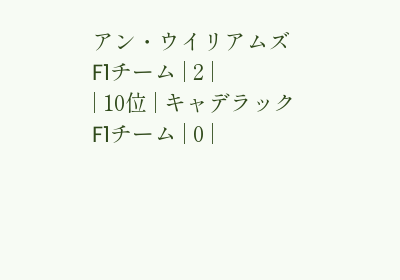アン・ウイリアムズF1チーム | 2 |
| 10位 | キャデラックF1チーム | 0 |